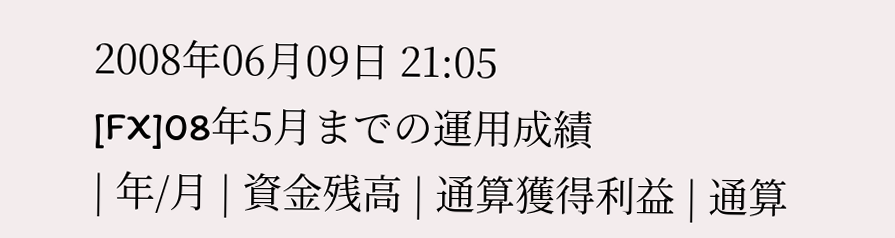2008年06月09日 21:05
[FX]08年5月までの運用成績
| 年/月 | 資金残高 | 通算獲得利益 | 通算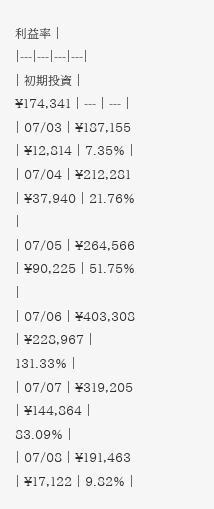利益率 |
|---|---|---|---|
| 初期投資 | ¥174,341 | --- | --- |
| 07/03 | ¥187,155 | ¥12,814 | 7.35% |
| 07/04 | ¥212,281 | ¥37,940 | 21.76% |
| 07/05 | ¥264,566 | ¥90,225 | 51.75% |
| 07/06 | ¥403,308 | ¥228,967 | 131.33% |
| 07/07 | ¥319,205 | ¥144,864 | 83.09% |
| 07/08 | ¥191,463 | ¥17,122 | 9.82% |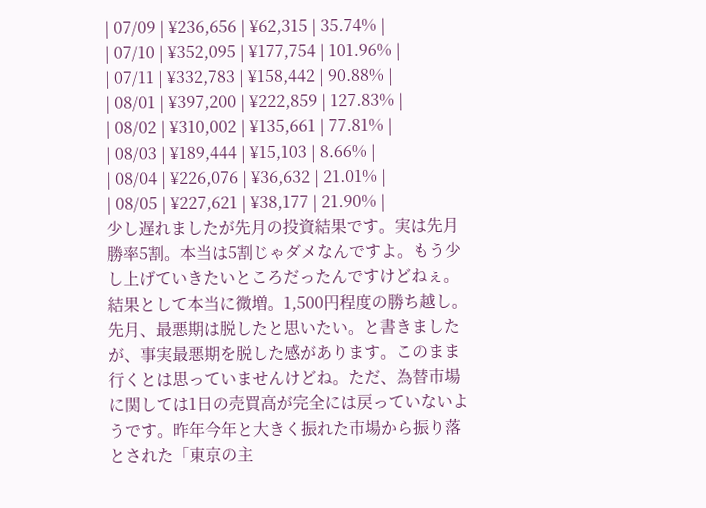| 07/09 | ¥236,656 | ¥62,315 | 35.74% |
| 07/10 | ¥352,095 | ¥177,754 | 101.96% |
| 07/11 | ¥332,783 | ¥158,442 | 90.88% |
| 08/01 | ¥397,200 | ¥222,859 | 127.83% |
| 08/02 | ¥310,002 | ¥135,661 | 77.81% |
| 08/03 | ¥189,444 | ¥15,103 | 8.66% |
| 08/04 | ¥226,076 | ¥36,632 | 21.01% |
| 08/05 | ¥227,621 | ¥38,177 | 21.90% |
少し遅れましたが先月の投資結果です。実は先月勝率5割。本当は5割じゃダメなんですよ。もう少し上げていきたいところだったんですけどねぇ。結果として本当に微増。1,500円程度の勝ち越し。先月、最悪期は脱したと思いたい。と書きましたが、事実最悪期を脱した感があります。このまま行くとは思っていませんけどね。ただ、為替市場に関しては1日の売買高が完全には戻っていないようです。昨年今年と大きく振れた市場から振り落とされた「東京の主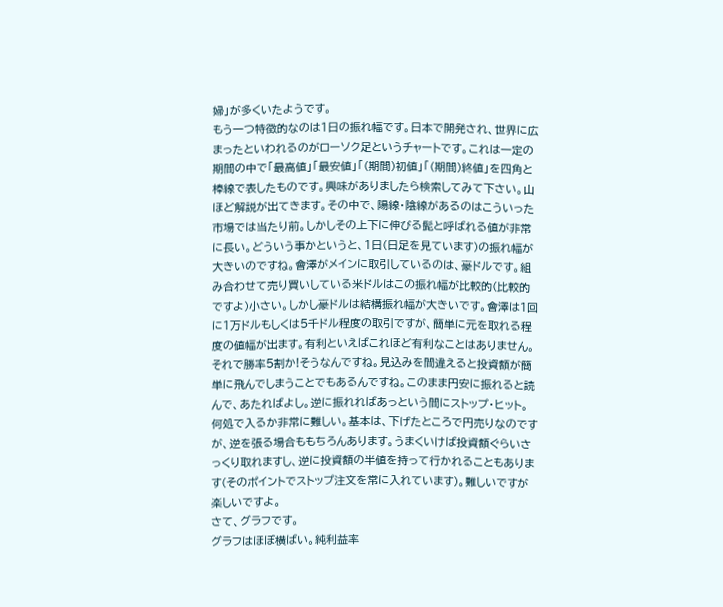婦」が多くいたようです。
もう一つ特徴的なのは1日の振れ幅です。日本で開発され、世界に広まったといわれるのがローソク足というチャートです。これは一定の期間の中で「最高値」「最安値」「(期間)初値」「(期間)終値」を四角と棒線で表したものです。興味がありましたら検索してみて下さい。山ほど解説が出てきます。その中で、陽線・陰線があるのはこういった市場では当たり前。しかしその上下に伸びる髭と呼ばれる値が非常に長い。どういう事かというと、1日(日足を見ています)の振れ幅が大きいのですね。會澤がメインに取引しているのは、豪ドルです。組み合わせて売り買いしている米ドルはこの振れ幅が比較的(比較的ですよ)小さい。しかし豪ドルは結構振れ幅が大きいです。會澤は1回に1万ドルもしくは5千ドル程度の取引ですが、簡単に元を取れる程度の値幅が出ます。有利といえばこれほど有利なことはありません。
それで勝率5割か!そうなんですね。見込みを間違えると投資額が簡単に飛んでしまうことでもあるんですね。このまま円安に振れると読んで、あたればよし。逆に振れればあっという間にストップ・ヒット。何処で入るか非常に難しい。基本は、下げたところで円売りなのですが、逆を張る場合ももちろんあります。うまくいけば投資額ぐらいさっくり取れますし、逆に投資額の半値を持って行かれることもあります(そのポイントでストップ注文を常に入れています)。難しいですが楽しいですよ。
さて、グラフです。
グラフはほぼ横ばい。純利益率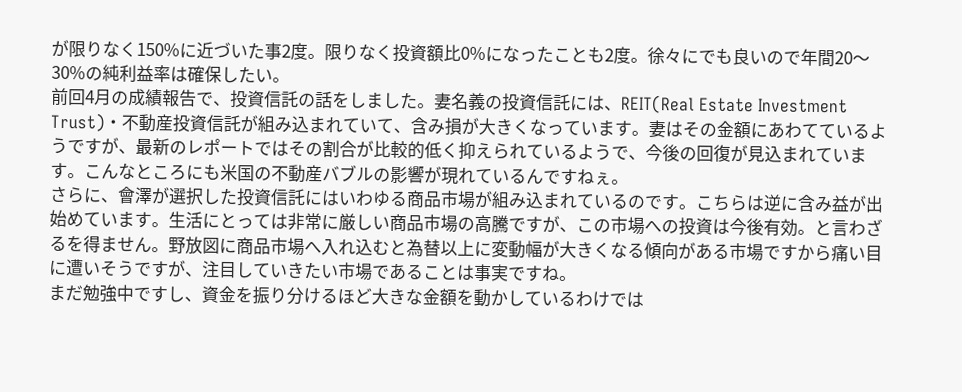が限りなく150%に近づいた事2度。限りなく投資額比0%になったことも2度。徐々にでも良いので年間20〜30%の純利益率は確保したい。
前回4月の成績報告で、投資信託の話をしました。妻名義の投資信託には、REIT(Real Estate Investment Trust)・不動産投資信託が組み込まれていて、含み損が大きくなっています。妻はその金額にあわてているようですが、最新のレポートではその割合が比較的低く抑えられているようで、今後の回復が見込まれています。こんなところにも米国の不動産バブルの影響が現れているんですねぇ。
さらに、會澤が選択した投資信託にはいわゆる商品市場が組み込まれているのです。こちらは逆に含み益が出始めています。生活にとっては非常に厳しい商品市場の高騰ですが、この市場への投資は今後有効。と言わざるを得ません。野放図に商品市場へ入れ込むと為替以上に変動幅が大きくなる傾向がある市場ですから痛い目に遭いそうですが、注目していきたい市場であることは事実ですね。
まだ勉強中ですし、資金を振り分けるほど大きな金額を動かしているわけでは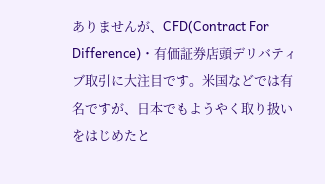ありませんが、CFD(Contract For Difference)・有価証券店頭デリバティブ取引に大注目です。米国などでは有名ですが、日本でもようやく取り扱いをはじめたと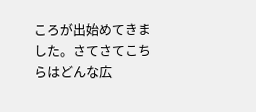ころが出始めてきました。さてさてこちらはどんな広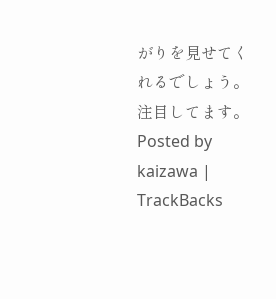がりを見せてくれるでしょう。注目してます。
Posted by kaizawa | TrackBacks